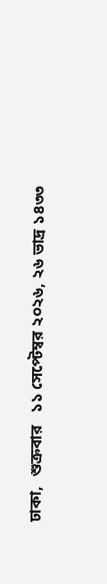ঢাকা,  শুক্রবার   ১১ সেপ্টেম্বর ২০২৬, ২৬ ভাদ্র ১৪৩৩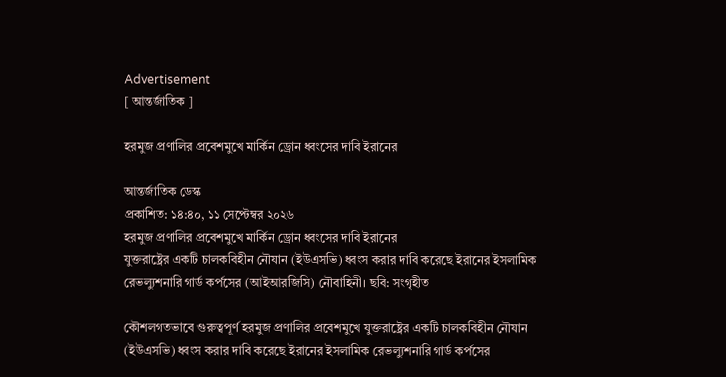Advertisement
[ আন্তর্জাতিক ]

হরমুজ প্রণালির প্রবেশমুখে মার্কিন ড্রোন ধ্বংসের দাবি ইরানের

আন্তর্জাতিক ডেস্ক
প্রকাশিত: ১৪:৪০, ১১ সেপ্টেম্বর ২০২৬
হরমুজ প্রণালির প্রবেশমুখে মার্কিন ড্রোন ধ্বংসের দাবি ইরানের
যুক্তরাষ্ট্রের একটি চালকবিহীন নৌযান (ইউএসভি) ধ্বংস করার দাবি করেছে ইরানের ইসলামিক রেভল্যুশনারি গার্ড কর্পসের (আইআরজিসি) নৌবাহিনী। ছবি: সংগৃহীত

কৌশলগতভাবে গুরুত্বপূর্ণ হরমুজ প্রণালির প্রবেশমুখে যুক্তরাষ্ট্রের একটি চালকবিহীন নৌযান (ইউএসভি) ধ্বংস করার দাবি করেছে ইরানের ইসলামিক রেভল্যুশনারি গার্ড কর্পসের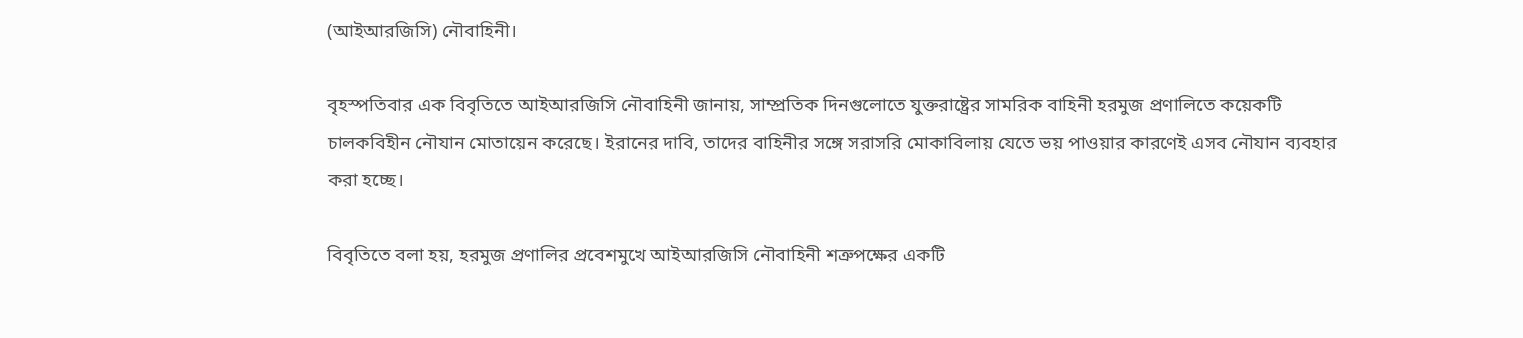(আইআরজিসি) নৌবাহিনী।

বৃহস্পতিবার এক বিবৃতিতে আইআরজিসি নৌবাহিনী জানায়, সাম্প্রতিক দিনগুলোতে যুক্তরাষ্ট্রের সামরিক বাহিনী হরমুজ প্রণালিতে কয়েকটি চালকবিহীন নৌযান মোতায়েন করেছে। ইরানের দাবি, তাদের বাহিনীর সঙ্গে সরাসরি মোকাবিলায় যেতে ভয় পাওয়ার কারণেই এসব নৌযান ব্যবহার করা হচ্ছে।

বিবৃতিতে বলা হয়, হরমুজ প্রণালির প্রবেশমুখে আইআরজিসি নৌবাহিনী শত্রুপক্ষের একটি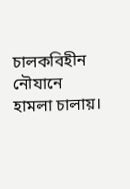চালকবিহীন নৌযানে হামলা চালায়।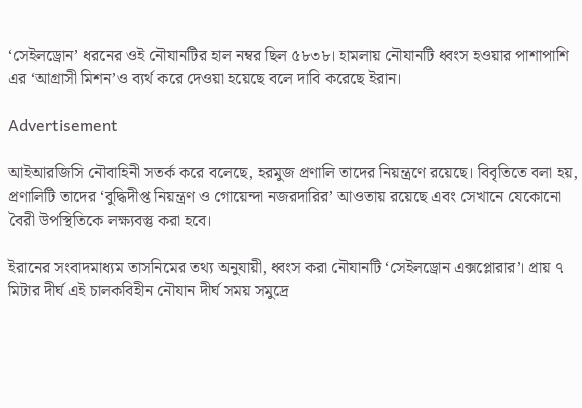‘সেইলড্রোন’ ধরনের ওই নৌযানটির হাল নম্বর ছিল ৫৮৩৮। হামলায় নৌযানটি ধ্বংস হওয়ার পাশাপাশি এর ‘আগ্রাসী মিশন’ও ব্যর্থ করে দেওয়া হয়েছে বলে দাবি করেছে ইরান।

Advertisement

আইআরজিসি নৌবাহিনী সতর্ক করে বলেছে, হরমুজ প্রণালি তাদের নিয়ন্ত্রণে রয়েছে। বিবৃতিতে বলা হয়, প্রণালিটি তাদের ‘বুদ্ধিদীপ্ত নিয়ন্ত্রণ ও গোয়েন্দা নজরদারির’ আওতায় রয়েছে এবং সেখানে যেকোনো বৈরী উপস্থিতিকে লক্ষ্যবস্তু করা হবে।

ইরানের সংবাদমাধ্যম তাসনিমের তথ্য অনুযায়ী, ধ্বংস করা নৌযানটি ‘সেইলড্রোন এক্সপ্লোরার’। প্রায় ৭ মিটার দীর্ঘ এই চালকবিহীন নৌযান দীর্ঘ সময় সমুদ্রে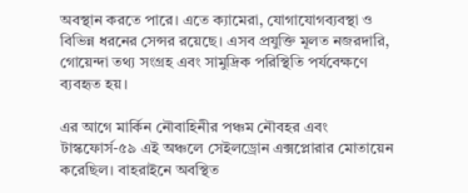অবস্থান করতে পারে। এতে ক্যামেরা, যোগাযোগব্যবস্থা ও বিভিন্ন ধরনের সেন্সর রয়েছে। এসব প্রযুক্তি মূলত নজরদারি, গোয়েন্দা তথ্য সংগ্রহ এবং সামুদ্রিক পরিস্থিতি পর্যবেক্ষণে ব্যবহৃত হয়।

এর আগে মার্কিন নৌবাহিনীর পঞ্চম নৌবহর এবং টাস্কফোর্স-৫৯ এই অঞ্চলে সেইলড্রোন এক্সপ্লোরার মোতায়েন করেছিল। বাহরাইনে অবস্থিত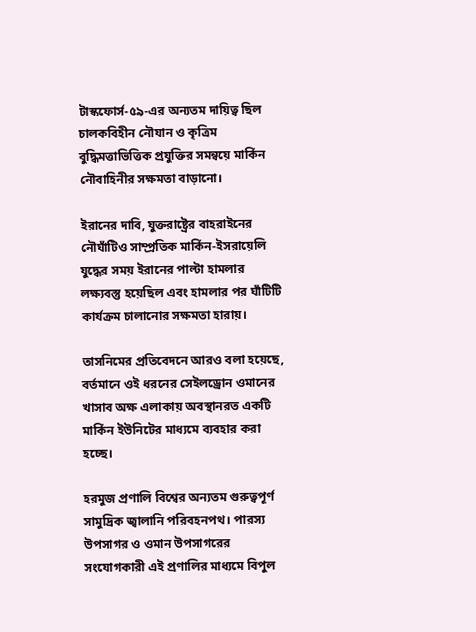টাস্কফোর্স-৫৯-এর অন্যতম দায়িত্ব ছিল চালকবিহীন নৌযান ও কৃত্রিম বুদ্ধিমত্তাভিত্তিক প্রযুক্তির সমন্বয়ে মার্কিন নৌবাহিনীর সক্ষমতা বাড়ানো।

ইরানের দাবি, যুক্তরাষ্ট্রের বাহরাইনের নৌঘাঁটিও সাম্প্রতিক মার্কিন-ইসরায়েলি যুদ্ধের সময় ইরানের পাল্টা হামলার লক্ষ্যবস্তু হয়েছিল এবং হামলার পর ঘাঁটিটি কার্যক্রম চালানোর সক্ষমতা হারায়।

তাসনিমের প্রতিবেদনে আরও বলা হয়েছে, বর্তমানে ওই ধরনের সেইলড্রোন ওমানের খাসাব অক্ষ এলাকায় অবস্থানরত একটি মার্কিন ইউনিটের মাধ্যমে ব্যবহার করা হচ্ছে।

হরমুজ প্রণালি বিশ্বের অন্যতম গুরুত্বপূর্ণ সামুদ্রিক জ্বালানি পরিবহনপথ। পারস্য উপসাগর ও ওমান উপসাগরের সংযোগকারী এই প্রণালির মাধ্যমে বিপুল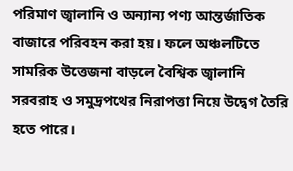পরিমাণ জ্বালানি ও অন্যান্য পণ্য আন্তর্জাতিক বাজারে পরিবহন করা হয়। ফলে অঞ্চলটিতে সামরিক উত্তেজনা বাড়লে বৈশ্বিক জ্বালানি সরবরাহ ও সমুদ্রপথের নিরাপত্তা নিয়ে উদ্বেগ তৈরি হতে পারে।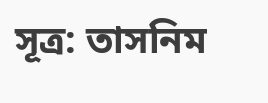সূত্র: তাসনিম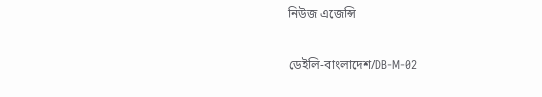নিউজ এজেন্সি

ডেইলি-বাংলাদেশ/DB-M-02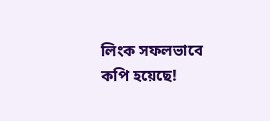লিংক সফলভাবে কপি হয়েছে!